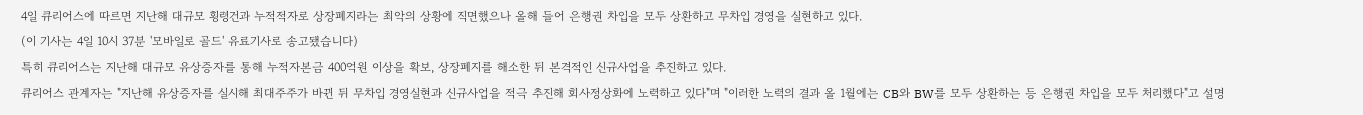4일 큐리어스에 따르면 지난해 대규모 횡령건과 누적적자로 상장폐지라는 최악의 상황에 직면했으나 올해 들어 은행권 차입을 모두 상환하고 무차입 경영을 실현하고 있다.
(이 기사는 4일 10시 37분 '모바일로 골드' 유료기사로 송고됐습니다)
특히 큐리어스는 지난해 대규모 유상증자를 통해 누적자본금 400억원 이상을 확보, 상장폐지를 해소한 뒤 본격적인 신규사업을 추진하고 있다.
큐리어스 관계자는 "지난해 유상증자를 실시해 최대주주가 바뀐 뒤 무차입 경영실현과 신규사업을 적극 추진해 회사정상화에 노력하고 있다"며 "이러한 노력의 결과 올 1월에는 CB와 BW를 모두 상환하는 등 은행권 차입을 모두 처리했다"고 설명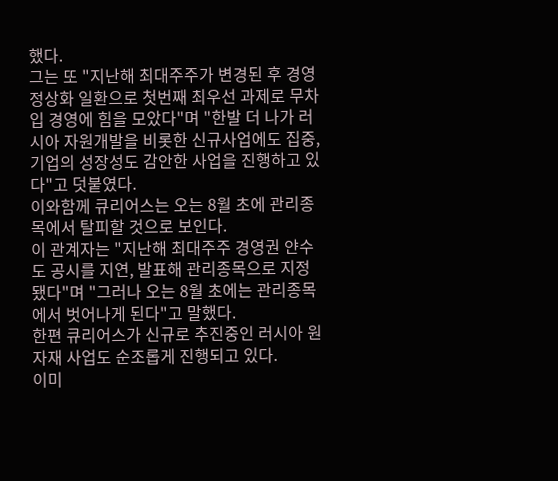했다.
그는 또 "지난해 최대주주가 변경된 후 경영정상화 일환으로 첫번째 최우선 과제로 무차입 경영에 힘을 모았다"며 "한발 더 나가 러시아 자원개발을 비롯한 신규사업에도 집중, 기업의 성장성도 감안한 사업을 진행하고 있다"고 덧붙였다.
이와함께 큐리어스는 오는 8월 초에 관리종목에서 탈피할 것으로 보인다.
이 관계자는 "지난해 최대주주 경영권 얀수도 공시를 지연, 발표해 관리종목으로 지정됐다"며 "그러나 오는 8월 초에는 관리종목에서 벗어나게 된다"고 말했다.
한편 큐리어스가 신규로 추진중인 러시아 원자재 사업도 순조롭게 진행되고 있다.
이미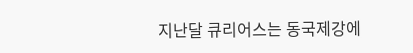지난달 큐리어스는 동국제강에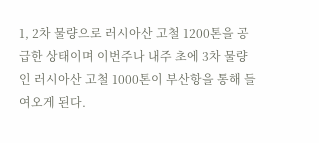1, 2차 물량으로 러시아산 고철 1200톤을 공급한 상태이며 이번주나 내주 초에 3차 물량인 러시아산 고철 1000톤이 부산항을 통해 들여오게 된다.